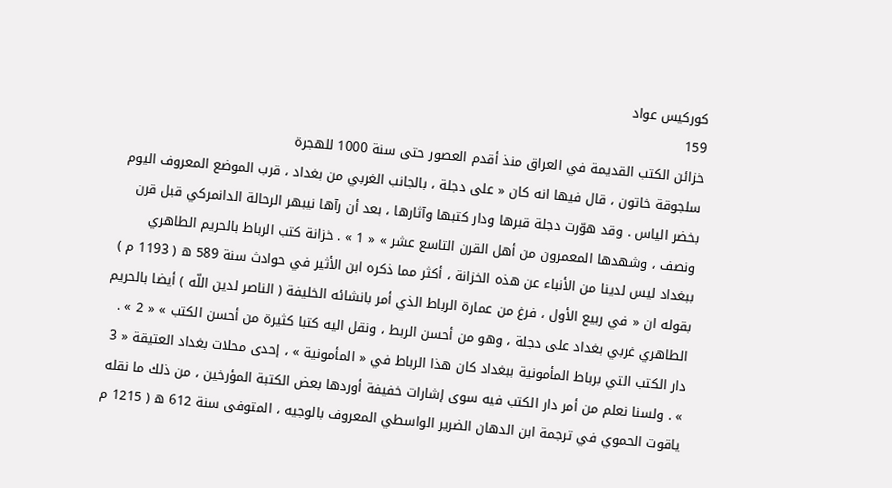كوركيس عواد
159
خزائن الكتب القديمة في العراق منذ أقدم العصور حتى سنة 1000 للهجرة
سلجوقة خاتون ، قال فيها انه كان « على دجلة ، بالجانب الغربي من بغداد ، قرب الموضع المعروف اليوم بخضر الياس . وقد هوّرت دجلة قبرها ودار كتبها وآثارها ، بعد أن رآها نيبهر الرحالة الدانمركي قبل قرن ونصف ، وشهدها المعمرون من أهل القرن التاسع عشر » « 1 » . خزانة كتب الرباط بالحريم الطاهري ببغداد ليس لدينا من الأنباء عن هذه الخزانة ، أكثر مما ذكره ابن الأثير في حوادث سنة 589 ه ( 1193 م ) بقوله ان « في ربيع الأول ، فرغ من عمارة الرباط الذي أمر بانشائه الخليفة ( الناصر لدين اللّه ) أيضا بالحريم الطاهري غربي بغداد على دجلة ، وهو من أحسن الربط ، ونقل اليه كتبا كثيرة من أحسن الكتب » « 2 » . دار الكتب التي برباط المأمونية ببغداد كان هذا الرباط في « المأمونية » ، إحدى محلات بغداد العتيقة « 3 » . ولسنا نعلم من أمر دار الكتب فيه سوى إشارات خفيفة أوردها بعض الكتبة المؤرخين ، من ذلك ما نقله ياقوت الحموي في ترجمة ابن الدهان الضرير الواسطي المعروف بالوجيه ، المتوفى سنة 612 ه ( 1215 م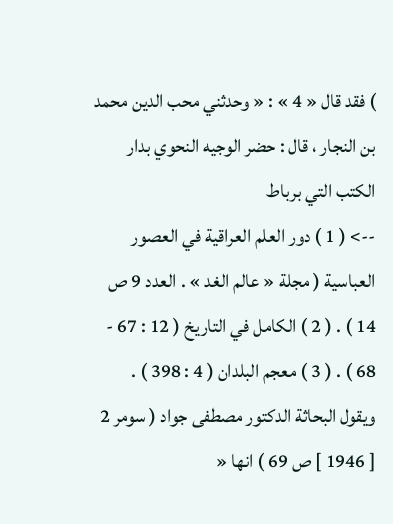) فقد قال « 4 » : « وحدثني محب الدين محمد بن النجار ، قال : حضر الوجيه النحوي بدار الكتب التي برباط
--> ( 1 ) دور العلم العراقية في العصور العباسية ( مجلة « عالم الغد » . العدد 9 ص 14 ) . ( 2 ) الكامل في التاريخ ( 12 : 67 - 68 ) . ( 3 ) معجم البلدان ( 4 : 398 ) . ويقول البحاثة الدكتور مصطفى جواد ( سومر 2 [ 1946 ] ص 69 ) انها «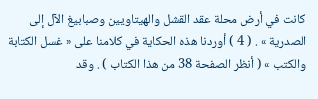كانت في أرض محلة عقد القشل والهيتاويين وصبابيغ الآل إلى الصدرية » . ( 4 ) أوردنا هذه الحكاية في كلامنا على « غسل الكتابة والكتب » ( أنظر الصفحة 38 من هذا الكتاب ) . وقد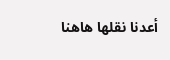أعدنا نقلها هاهنا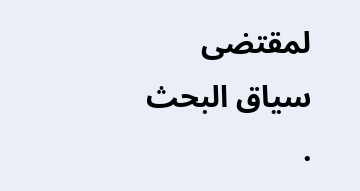لمقتضى سياق البحث .